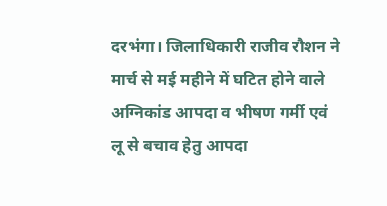दरभंगा। जिलाधिकारी राजीव रौशन ने मार्च से मई महीने में घटित होने वाले अग्निकांड आपदा व भीषण गर्मी एवं लू से बचाव हेतु आपदा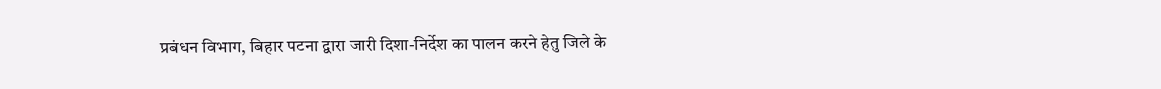प्रबंधन विभाग, बिहार पटना द्वारा जारी दिशा-निर्देश का पालन करने हेतु जिले के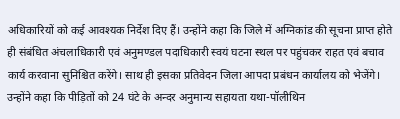अधिकारियों को कई आवश्यक निर्देश दिए हैं। उन्होंने कहा कि जिले में अग्निकांड की सूचना प्राप्त होते ही संबंधित अंचलाधिकारी एवं अनुमण्डल पदाधिकारी स्वयं घटना स्थल पर पहुंचकर राहत एवं बचाव कार्य करवाना सुनिश्चित करेंगे। साथ ही इसका प्रतिवेदन जिला आपदा प्रबंधन कार्यालय को भेजेंगे। उन्होंने कहा कि पीड़ितों को 24 घंटे के अन्दर अनुमान्य सहायता यथा-पॉलीथिन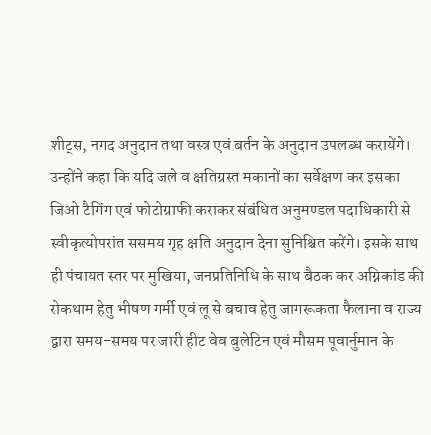शीट्स, नगद अनुदान तथा वस्त्र एवं बर्तन के अनुदान उपलब्ध करायेंगे। उन्होंने कहा कि यदि जले व क्षतिग्रस्त मकानों का सर्वेक्षण कर इसका जिओ टैगिंग एवं फोटोग्राफी कराकर संबंधित अनुमण्डल पदाधिकारी से स्वीकृत्योपरांत ससमय गृह क्षति अनुदान देना सुनिश्चित करेंगे। इसके साथ ही पंचायत स्तर पर मुखिया, जनप्रतिनिधि के साथ बैठक कर अग्निकांड की रोकथाम हेतु भीषण गर्मी एवं लू से बचाव हेतु जागरूकता फैलाना व राज्य द्वारा समय-समय पर जारी हीट वेव बुलेटिन एवं मौसम पूवार्नुमान के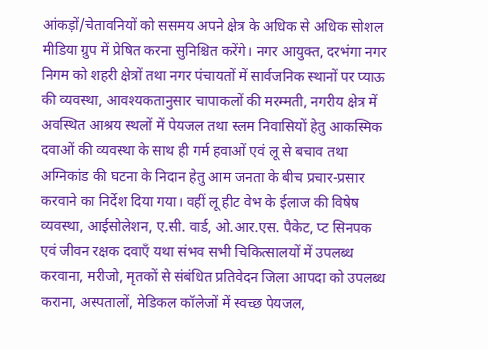आंकड़ों/चेतावनियों को ससमय अपने क्षेत्र के अधिक से अधिक सोशल मीडिया ग्रुप में प्रेषित करना सुनिश्चित करेंगे। नगर आयुक्त, दरभंगा नगर निगम को शहरी क्षेत्रों तथा नगर पंचायतों में सार्वजनिक स्थानों पर प्याऊ की व्यवस्था, आवश्यकतानुसार चापाकलों की मरम्मती, नगरीय क्षेत्र में अवस्थित आश्रय स्थलों में पेयजल तथा स्लम निवासियों हेतु आकस्मिक दवाओं की व्यवस्था के साथ ही गर्म हवाओं एवं लू से बचाव तथा अग्निकांड की घटना के निदान हेतु आम जनता के बीच प्रचार-प्रसार करवाने का निर्देश दिया गया। वहीं लू हीट वेभ के ईलाज की विषेष व्यवस्था, आईसोलेशन, ए.सी. वार्ड, ओ.आर.एस. पैकेट, प्ट सिनपक एवं जीवन रक्षक दवाएँ यथा संभव सभी चिकित्सालयों में उपलब्ध करवाना, मरीजो, मृतकों से संबंधित प्रतिवेदन जिला आपदा को उपलब्ध कराना, अस्पतालों, मेडिकल कॉलेजों में स्वच्छ पेयजल,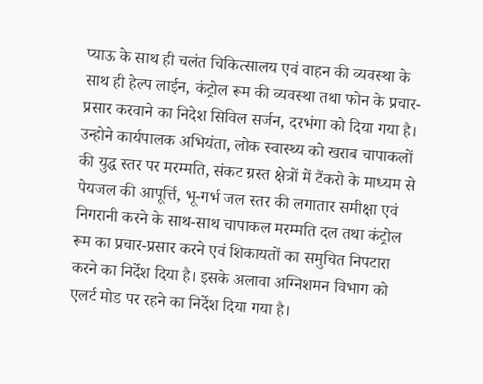प्याऊ के साथ ही चलंत चिकित्सालय एवं वाहन की व्यवस्था के साथ ही हेल्प लाईन, कंट्रोल रूम की व्यवस्था तथा फोन के प्रचार-प्रसार करवाने का निदेश सिविल सर्जन, दरभंगा को दिया गया है। उन्होने कार्यपालक अभियंता, लोक स्वास्थ्य को खराब चापाकलों की युद्ध स्तर पर मरम्मति, संकट ग्रस्त क्षेत्रों में टैंकरो के माध्यम से पेयजल की आपूर्त्ति, भू-गर्भ जल स्तर की लगातार समीक्षा एवं निगरानी करने के साथ-साथ चापाकल मरम्मति दल तथा कंट्रोल रूम का प्रचार-प्रसार करने एवं शिकायतों का समुचित निपटारा करने का निर्देश दिया है। इसके अलावा अग्निशमन विभाग को एलर्ट मोड पर रहने का निर्देश दिया गया है।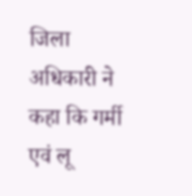जिला अधिकारी ने कहा कि गर्मी एवं लू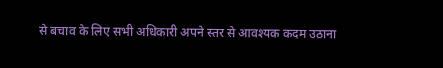से बचाव के लिए सभी अधिकारी अपने स्तर से आवश्यक कदम उठाना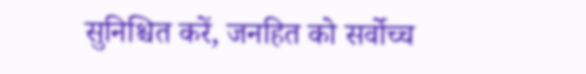सुनिश्चित करें, जनहित को सर्वोच्च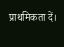प्राथमिकता दें।